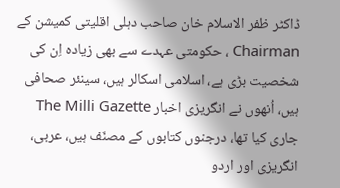ڈاکٹر ظفر الاسلام خان صاحب دہلی اقلیتی کمیشن کے Chairman ، حکومتی عہدے سے بھی زیادہ اِن کی شخصیت بڑی ہے، اسلامی اسکالر ہیں، سینئر صحافی ہیں، اُنھوں نے انگریزی اخبار The Milli Gazette جاری کیا تھا، درجنوں کتابوں کے مصنّف ہیں، عربی، انگریزی اور اردو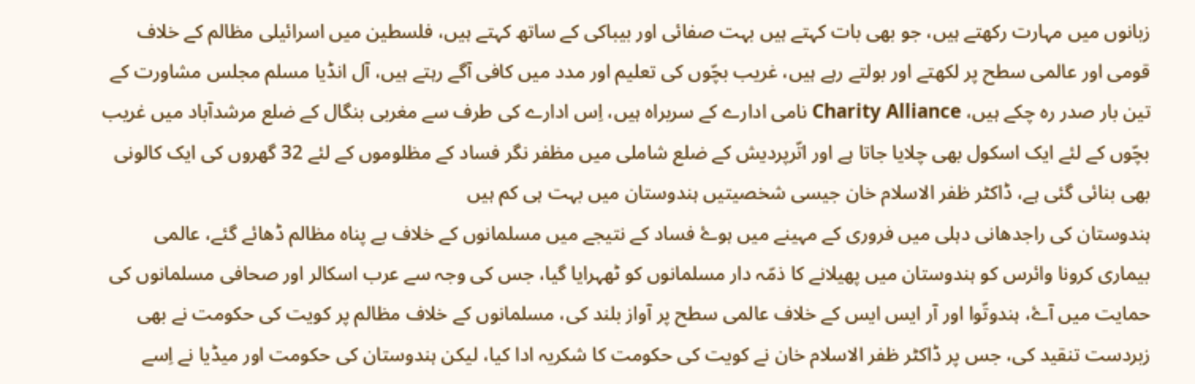زبانوں میں مہارت رکھتے ہیں، جو بھی بات کہتے ہیں بہت صفائی اور بیباکی کے ساتھ کہتے ہیں، فلسطین میں اسرائیلی مظالم کے خلاف قومی اور عالمی سطح پر لکھتے اور بولتے رہے ہیں، غریب بچّوں کی تعلیم اور مدد میں کافی آگے رہتے ہیں، آل انڈیا مسلم مجلس مشاورت کے تین بار صدر رہ چکے ہیں، Charity Alliance نامی ادارے کے سربراہ ہیں، اِس ادارے کی طرف سے مغربی بنگال کے ضلع مرشدآباد میں غریب بچّوں کے لئے ایک اسکول بھی چلایا جاتا ہے اور اتّرپردیش کے ضلع شاملی میں مظفر نگر فساد کے مظلوموں کے لئے 32 گھروں کی ایک کالونی بھی بنائی گئی ہے، ڈاکٹر ظفر الاسلام خان جیسی شخصیتیں ہندوستان میں بہت ہی کم ہیں
ہندوستان کی راجدھانی دہلی میں فروری کے مہینے میں ہوۓ فساد کے نتیجے میں مسلمانوں کے خلاف بے پناہ مظالم ڈھائے گئے، عالمی بیماری کرونا وائرس کو ہندوستان میں پھیلانے کا ذمّہ دار مسلمانوں کو ٹھہرایا گیا، جس کی وجہ سے عرب اسکالر اور صحافی مسلمانوں کی حمایت میں آۓ، ہندوتّوا اور آر ایس ایس کے خلاف عالمی سطح پر آواز بلند کی، مسلمانوں کے خلاف مظالم پر کویت کی حکومت نے بھی زبردست تنقید کی، جس پر ڈاکٹر ظفر الاسلام خان نے کویت کی حکومت کا شکریہ ادا کیا، لیکن ہندوستان کی حکومت اور میڈیا نے اِسے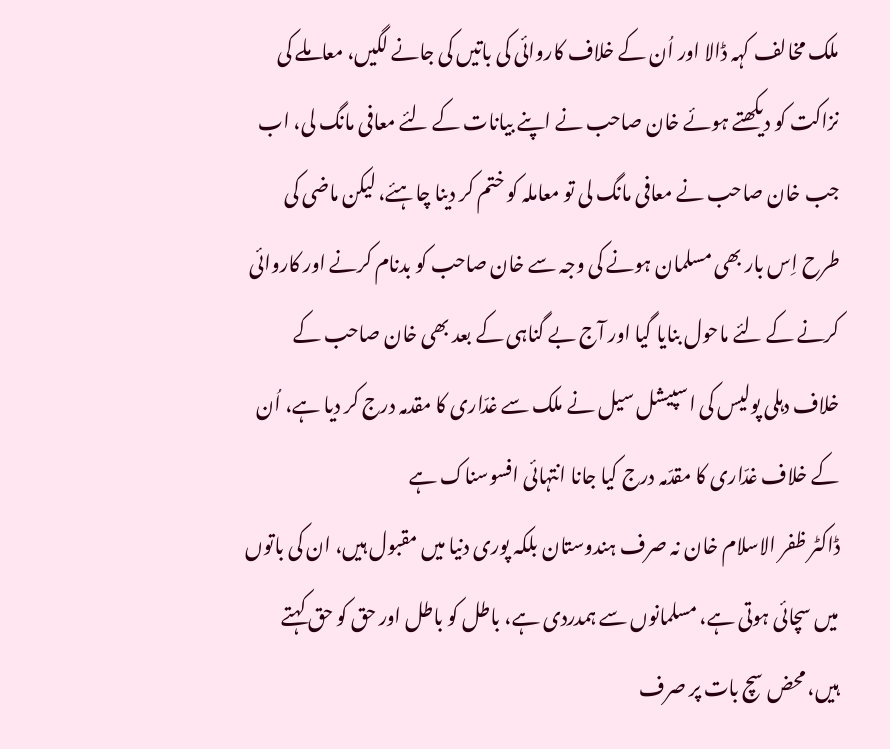ملک مخالف کہہ ڈالا اور اُن کے خلاف کاروائی کی باتیں کی جانے لگیں، معاملے کی نزاکت کو دیکھتے ہوئے خان صاحب نے اپنے بیانات کے لئے معافی مانگ لی، اب جب خان صاحب نے معافی مانگ لی تو معاملہ کو ختم کر دینا چاہئے، لیکن ماضی کی طرح اِس بار بھی مسلمان ہونے کی وجہ سے خان صاحب کو بدنام کرنے اور کاروائی کرنے کے لئے ماحول بنایا گیا اور آج بے گناہی کے بعد بھی خان صاحب کے خلاف دہلی پولیس کی اسپیشل سیل نے ملک سے غدّاری کا مقدمہ درج کر دیا ہے، اُن کے خلاف غدّاری کا مقدّمہ درج کیا جانا انتہائی افسوسناک ہے
ڈاکٹر ظفر الاسلام خان نہ صرف ہندوستان بلکہ پوری دنیا میں مقبول ہیں، ان کی باتوں میں سچائی ہوتی ہے، مسلمانوں سے ہمدردی ہے، باطل کو باطل اور حق کو حق کہتے ہیں، محض سچ بات پر صرف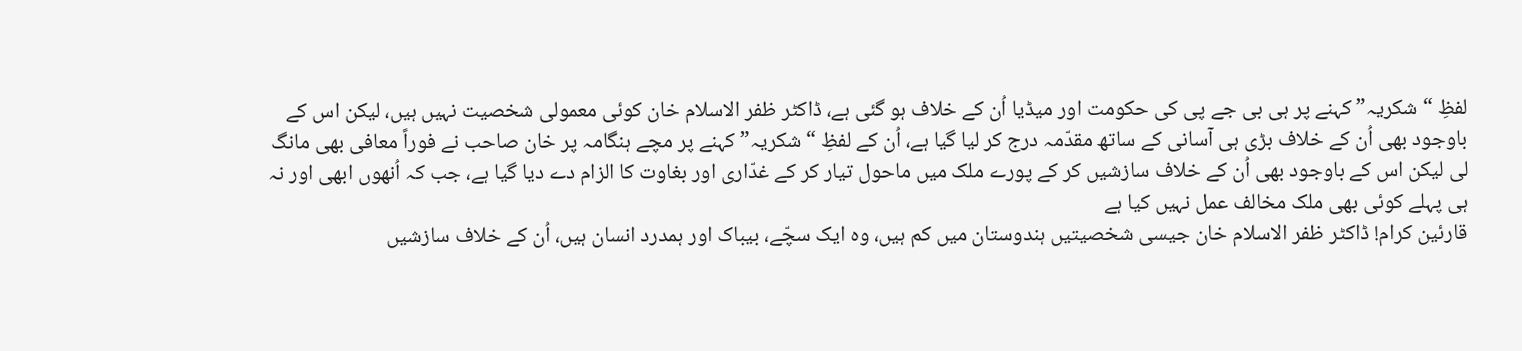لفظِ “شکریہ” کہنے پر ہی بی جے پی کی حکومت اور میڈیا اُن کے خلاف ہو گئی ہے، ڈاکٹر ظفر الاسلام خان کوئی معمولی شخصیت نہیں ہیں، لیکن اس کے باوجود بھی اُن کے خلاف بڑی ہی آسانی کے ساتھ مقدّمہ درج کر لیا گیا ہے، اُن کے لفظِ “شکریہ” کہنے پر مچے ہنگامہ پر خان صاحب نے فوراً معافی بھی مانگ لی لیکن اس کے باوجود بھی اُن کے خلاف سازشیں کر کے پورے ملک میں ماحول تیار کر کے غدّاری اور بغاوت کا الزام دے دیا گیا ہے، جب کہ اُنھوں ابھی اور نہ ہی پہلے کوئی بھی ملک مخالف عمل نہیں کیا ہے
قارئین کرام! ڈاکٹر ظفر الاسلام خان جیسی شخصیتیں ہندوستان میں کم ہیں، وہ ایک سچّے، بیباک اور ہمدرد انسان ہیں، اُن کے خلاف سازشیں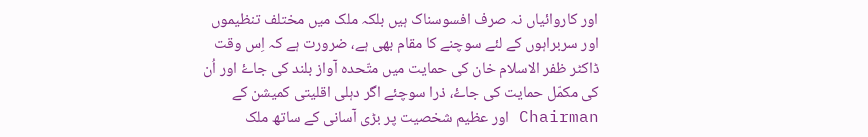اور کاروائیاں نہ صرف افسوسناک ہیں بلکہ ملک میں مختلف تنظیموں اور سربراہوں کے لئے سوچنے کا مقام بھی ہے، ضرورت ہے کہ اِس وقت ڈاکٹر ظفر الاسلام خان کی حمایت میں متّحدہ آواز بلند کی جاۓ اور اُن کی مکمّل حمایت کی جاۓ، ذرا سوچئے اگر دہلی اقلیتی کمیشن کے Chairman اور عظیم شخصیت پر بڑی آسانی کے ساتھ ملک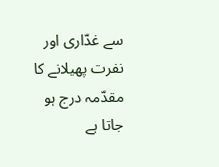سے غدّاری اور نفرت پھیلانے کا مقدّمہ درج ہو جاتا ہے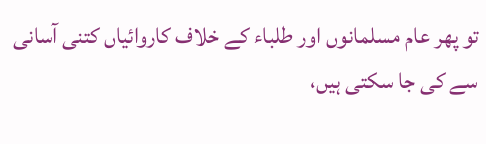تو پھر عام مسلمانوں اور طلباء کے خلاف کاروائیاں کتنی آسانی سے کی جا سکتی ہیں،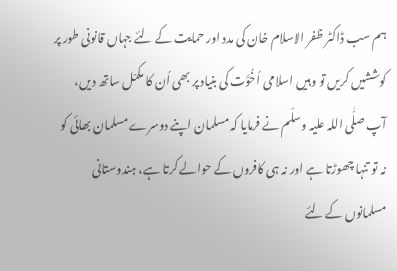ہم سب ڈاکٹر ظفر الاسلام خان کی مدد اور حمایت کے لئے جہاں قانونی طور پر کوششیں کریں تو وہیں اسلامی اُخُوَّت کی بنیاد پر بھی اُن کا مکمّل ساتھ دیں، آپ صلّٰی اللہ علیہ وسلّم نے فرمایا کہ مسلمان اپنے دوسرے مسلمان بھائی کو نہ تو تنہا چھوڑتا ہے اور نہ ہی کافروں کے حوالے کرتا ہے، ہندوستانی مسلمانوں کے لئے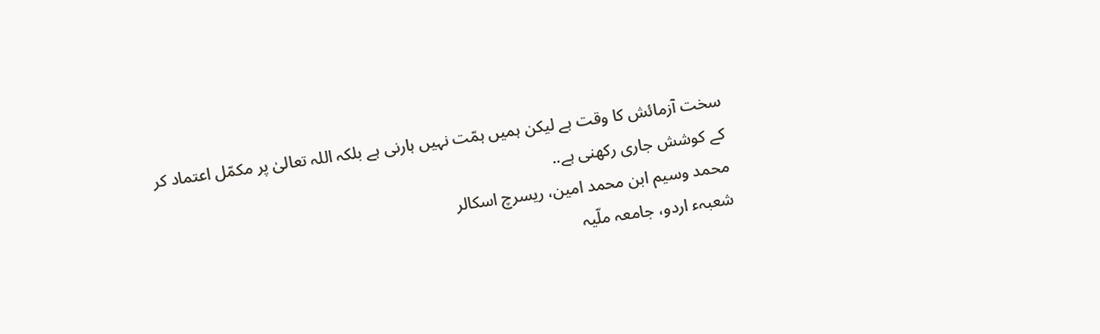سخت آزمائش کا وقت ہے لیکن ہمیں ہمّت نہیں ہارنی ہے بلکہ اللہ تعالیٰ پر مکمّل اعتماد کر کے کوشش جاری رکھنی ہے..
محمد وسیم ابن محمد امین، ریسرچ اسکالر
شعبہء اردو، جامعہ ملّیہ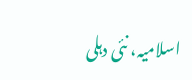اسلامیہ، نئی دہلی